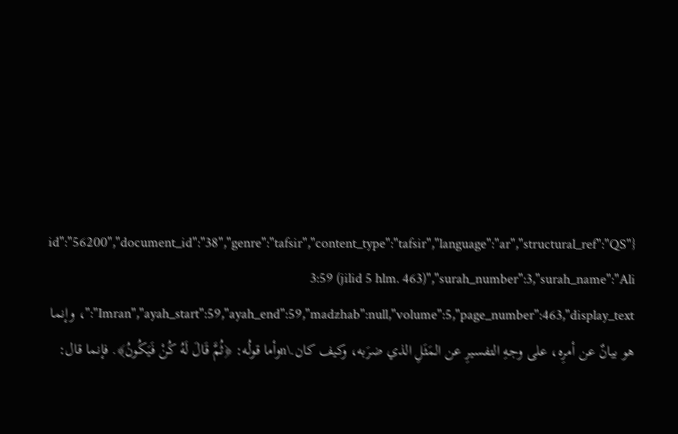{"id":"56200","document_id":"38","genre":"tafsir","content_type":"tafsir","language":"ar","structural_ref":"QS 3:59 (jilid 5 hlm. 463)","surah_number":3,"surah_name":"Ali Imran","ayah_start":59,"ayah_end":59,"madzhab":null,"volume":5,"page_number":463,"display_text":"، وإنما هو بيانٌ عن أمرِه، على وجهِ التفسيرِ عن المَثَلِ الذي ضرَبه، وكيف كان.\nوأما قولُه: ﴿ثُمَّ قَالَ لَهُ كُنْ فَيَكُونُ﴾. فإنما قال: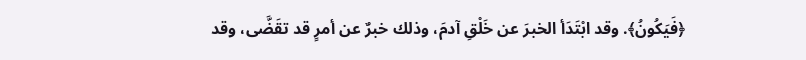﴿فَيَكُونُ﴾. وقد ابْتَدَأ الخبرَ عن خَلْقِ آدمَ، وذلك خبرٌ عن أمرٍ قد تقَضَّى، وقد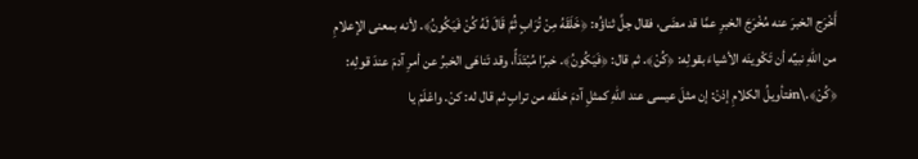أَخْرَج الخبرَ عنه مُخْرَجَ الخبرِ عمَّا قد مضَى، فقال جلَّ ثناؤُه: ﴿خَلَقَهُ مِنْ تُرَابٍ ثُمَّ قَالَ لَهُ كُنْ فَيَكُونُ﴾. لأنه بمعنى الإعلامِ من اللهِ نبيِّه أن تَكْوينَه الأشياءَ بقولِه: ﴿كُنْ﴾. ثم قال: ﴿فَيَكُونُ﴾. خبرًا مُبْتَدَأً، وقد تَناهَى الخبرُ عن أمرِ آدمَ عندَ قولِه: ﴿كُنْ﴾.\nفتأويلُ الكلامِ إذنْ: إن مثلَ عيسى عند اللهِ كمثلِ آدمَ خلَقه من ترابٍ ثم قال له: كنْ. واعْلَمْ يا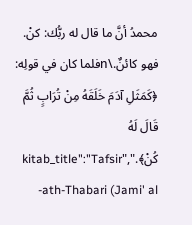محمدُ أنَّ ما قال له ربُّك: كنْ. فهو كائنٌ.\nفلما كان في قولِه: ﴿كَمَثَلِ آدَمَ خَلَقَهُ مِنْ تُرَابٍ ثُمَّ قَالَ لَهُ كُنْ﴾.","kitab_title":"Tafsir ath-Thabari (Jami' al-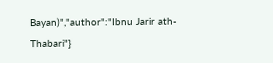Bayan)","author":"Ibnu Jarir ath-Thabari"}